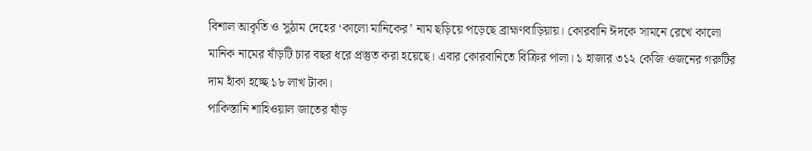বিশাল আকৃতি ও সুঠাম দেহের ‘কালো মানিকের’ নাম ছড়িয়ে পড়েছে ব্রাহ্মণবাড়িয়ায়। কোরবানি ঈদকে সামনে রেখে কালো মানিক নামের ষাঁড়টি চার বছর ধরে প্রস্তুত করা হয়েছে। এবার কোরবানিতে বিক্রির পালা। ১ হাজার ৩১২ কেজি ওজনের গরুটির দাম হাঁকা হচ্ছে ১৮ লাখ টাকা।
পাকিস্তানি শাহিওয়াল জাতের ষাঁড়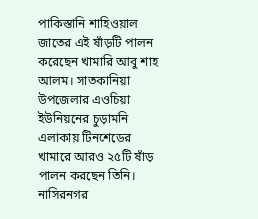পাকিস্তানি শাহিওয়াল জাতের এই ষাঁড়টি পালন করেছেন খামারি আবু শাহ আলম। সাতকানিয়া উপজেলার এওচিয়া ইউনিয়নের চুড়ামনি এলাকায় টিনশেডের খামারে আরও ২৫টি ষাঁড় পালন করছেন তিনি। নাসিরনগর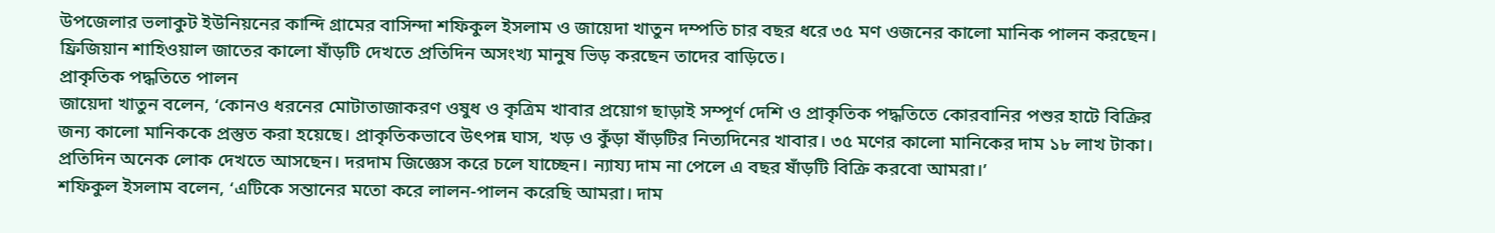উপজেলার ভলাকুট ইউনিয়নের কান্দি গ্রামের বাসিন্দা শফিকুল ইসলাম ও জায়েদা খাতুন দম্পতি চার বছর ধরে ৩৫ মণ ওজনের কালো মানিক পালন করছেন। ফ্রিজিয়ান শাহিওয়াল জাতের কালো ষাঁড়টি দেখতে প্রতিদিন অসংখ্য মানুষ ভিড় করছেন তাদের বাড়িতে।
প্রাকৃতিক পদ্ধতিতে পালন
জায়েদা খাতুন বলেন, ‘কোনও ধরনের মোটাতাজাকরণ ওষুধ ও কৃত্রিম খাবার প্রয়োগ ছাড়াই সম্পূর্ণ দেশি ও প্রাকৃতিক পদ্ধতিতে কোরবানির পশুর হাটে বিক্রির জন্য কালো মানিককে প্রস্তুত করা হয়েছে। প্রাকৃতিকভাবে উৎপন্ন ঘাস, খড় ও কুঁড়া ষাঁড়টির নিত্যদিনের খাবার। ৩৫ মণের কালো মানিকের দাম ১৮ লাখ টাকা। প্রতিদিন অনেক লোক দেখতে আসছেন। দরদাম জিজ্ঞেস করে চলে যাচ্ছেন। ন্যায্য দাম না পেলে এ বছর ষাঁড়টি বিক্রি করবো আমরা।’
শফিকুল ইসলাম বলেন, ‘এটিকে সন্তানের মতো করে লালন-পালন করেছি আমরা। দাম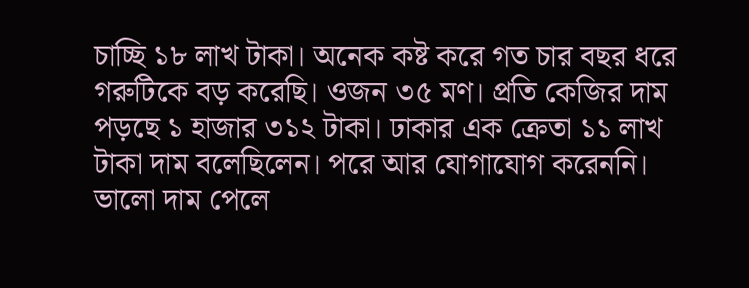চাচ্ছি ১৮ লাখ টাকা। অনেক কষ্ট করে গত চার বছর ধরে গরুটিকে বড় করেছি। ওজন ৩৫ মণ। প্রতি কেজির দাম পড়ছে ১ হাজার ৩১২ টাকা। ঢাকার এক ক্রেতা ১১ লাখ টাকা দাম বলেছিলেন। পরে আর যোগাযোগ করেননি। ভালো দাম পেলে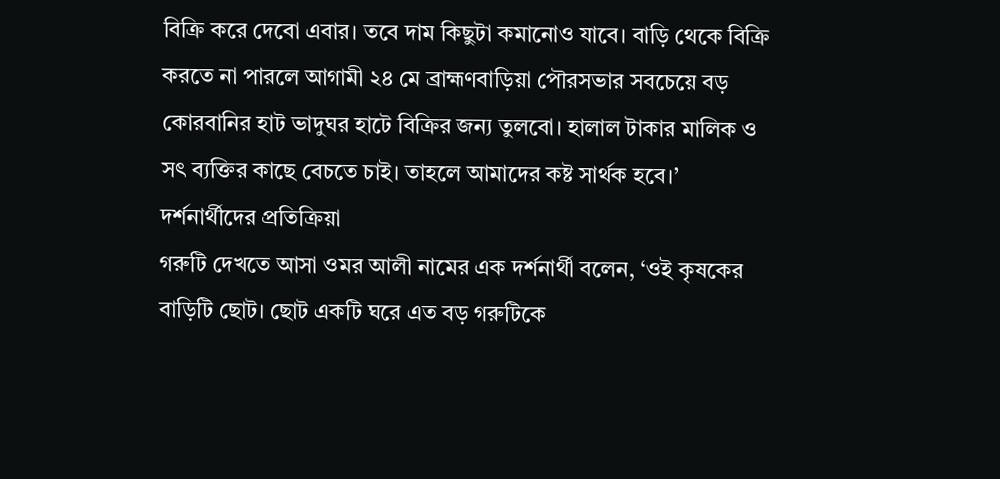বিক্রি করে দেবো এবার। তবে দাম কিছুটা কমানোও যাবে। বাড়ি থেকে বিক্রি করতে না পারলে আগামী ২৪ মে ব্রাহ্মণবাড়িয়া পৌরসভার সবচেয়ে বড় কোরবানির হাট ভাদুঘর হাটে বিক্রির জন্য তুলবো। হালাল টাকার মালিক ও সৎ ব্যক্তির কাছে বেচতে চাই। তাহলে আমাদের কষ্ট সার্থক হবে।’
দর্শনার্থীদের প্রতিক্রিয়া
গরুটি দেখতে আসা ওমর আলী নামের এক দর্শনার্থী বলেন, ‘ওই কৃষকের বাড়িটি ছোট। ছোট একটি ঘরে এত বড় গরুটিকে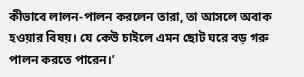কীভাবে লালন-পালন করলেন তারা, তা আসলে অবাক হওয়ার বিষয়। যে কেউ চাইলে এমন ছোট ঘরে বড় গরু পালন করতে পারেন।’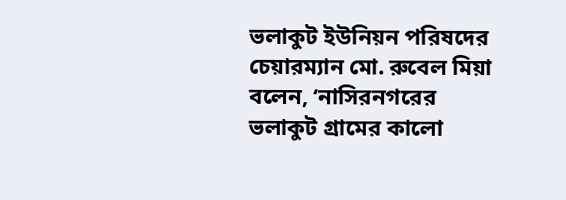ভলাকুট ইউনিয়ন পরিষদের চেয়ারম্যান মো. রুবেল মিয়া বলেন, ‘নাসিরনগরের ভলাকুট গ্রামের কালো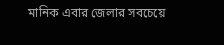মানিক এবার জেলার সবচেয়ে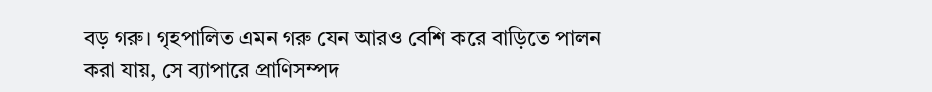বড় গরু। গৃহপালিত এমন গরু যেন আরও বেশি করে বাড়িতে পালন করা যায়, সে ব্যাপারে প্রাণিসম্পদ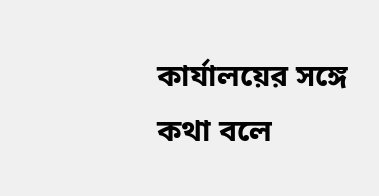কার্যালয়ের সঙ্গে কথা বলে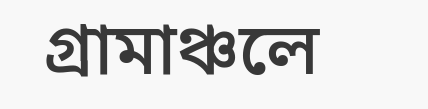গ্রামাঞ্চলে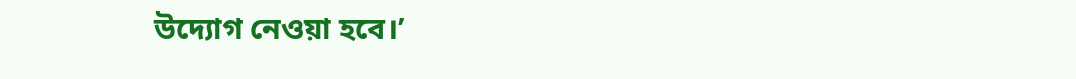উদ্যোগ নেওয়া হবে।’